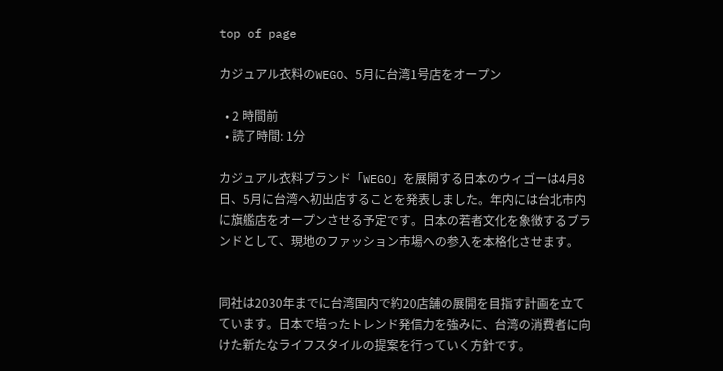top of page

カジュアル衣料のWEGO、5月に台湾1号店をオープン

  • 2 時間前
  • 読了時間: 1分

カジュアル衣料ブランド「WEGO」を展開する日本のウィゴーは4月8日、5月に台湾へ初出店することを発表しました。年内には台北市内に旗艦店をオープンさせる予定です。日本の若者文化を象徴するブランドとして、現地のファッション市場への参入を本格化させます。


同社は2030年までに台湾国内で約20店舗の展開を目指す計画を立てています。日本で培ったトレンド発信力を強みに、台湾の消費者に向けた新たなライフスタイルの提案を行っていく方針です。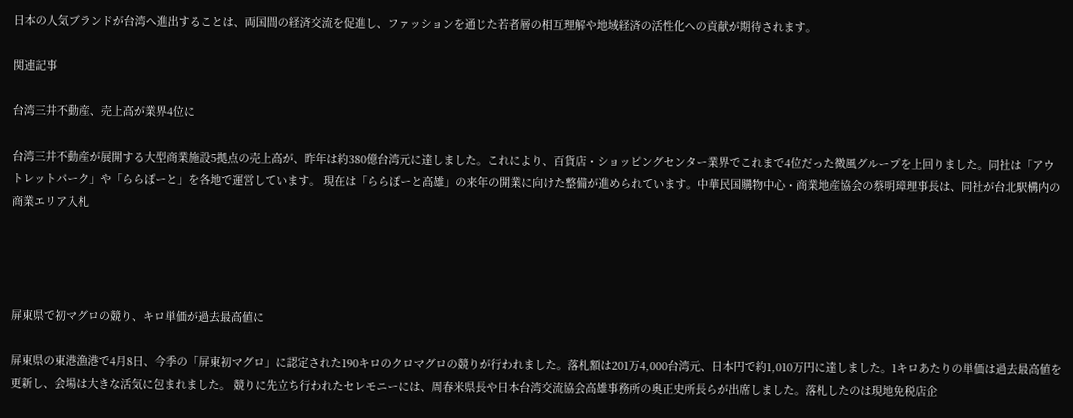日本の人気ブランドが台湾へ進出することは、両国間の経済交流を促進し、ファッションを通じた若者層の相互理解や地域経済の活性化への貢献が期待されます。

関連記事

台湾三井不動産、売上高が業界4位に

台湾三井不動産が展開する大型商業施設5拠点の売上高が、昨年は約380億台湾元に達しました。これにより、百貨店・ショッピングセンター業界でこれまで4位だった微風グループを上回りました。同社は「アウトレットパーク」や「ららぽーと」を各地で運営しています。 現在は「ららぽーと高雄」の来年の開業に向けた整備が進められています。中華民国購物中心・商業地産協会の蔡明璋理事長は、同社が台北駅構内の商業エリア入札




屏東県で初マグロの競り、キロ単価が過去最高値に

屏東県の東港漁港で4月8日、今季の「屏東初マグロ」に認定された190キロのクロマグロの競りが行われました。落札額は201万4,000台湾元、日本円で約1,010万円に達しました。1キロあたりの単価は過去最高値を更新し、会場は大きな活気に包まれました。 競りに先立ち行われたセレモニーには、周春米県長や日本台湾交流協会高雄事務所の奥正史所長らが出席しました。落札したのは現地免税店企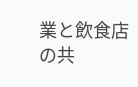業と飲食店の共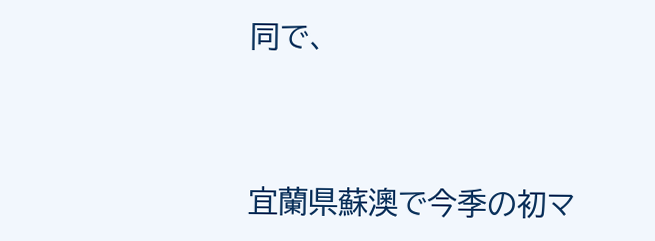同で、




宜蘭県蘇澳で今季の初マ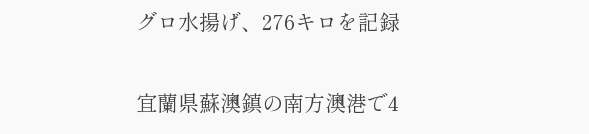グロ水揚げ、276キロを記録

宜蘭県蘇澳鎮の南方澳港で4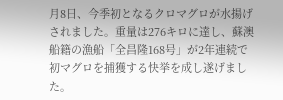月8日、今季初となるクロマグロが水揚げされました。重量は276キロに達し、蘇澳船籍の漁船「全昌隆168号」が2年連続で初マグロを捕獲する快挙を成し遂げました。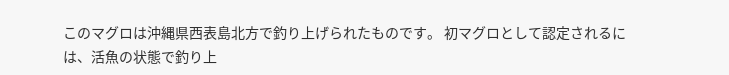このマグロは沖縄県西表島北方で釣り上げられたものです。 初マグロとして認定されるには、活魚の状態で釣り上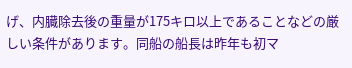げ、内臓除去後の重量が175キロ以上であることなどの厳しい条件があります。同船の船長は昨年も初マ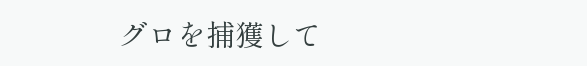グロを捕獲して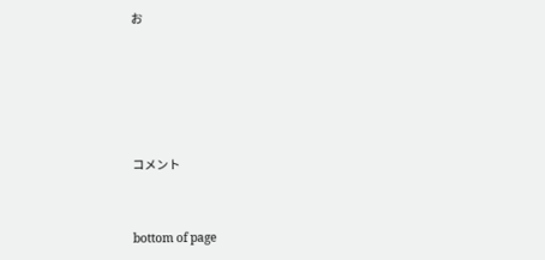お





コメント


bottom of page